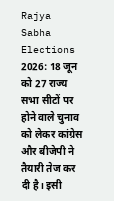Rajya Sabha Elections 2026: 18 जून को 27 राज्य सभा सीटों पर होने वाले चुनाव को लेकर कांग्रेस और बीजेपी ने तैयारी तेज कर दी है। इसी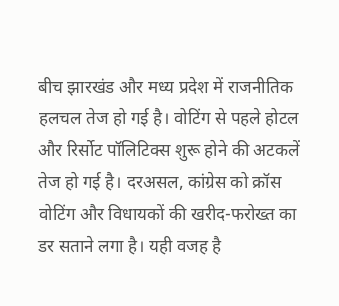बीच झारखंड और मध्य प्रदेश में राजनीतिक हलचल तेज हो गई है। वोटिंग से पहले होटल और रिर्सोट पॉलिटिक्स शुरू होने की अटकलें तेज हो गई है। दरअसल, कांग्रेस को क्रॉस वोटिंग और विधायकों की खरीद-फरोख्त का डर सताने लगा है। यही वजह है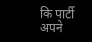कि पार्टी अपने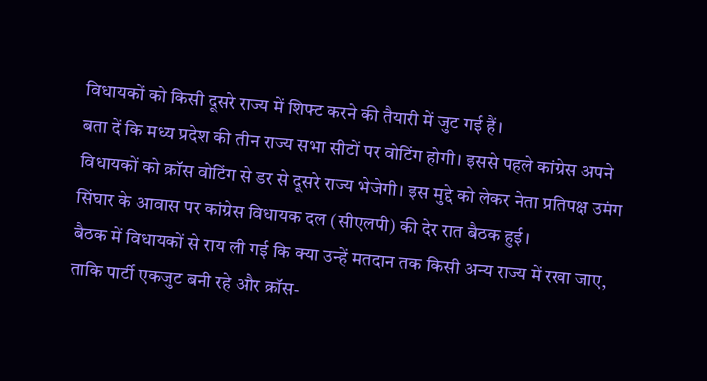विधायकों को किसी दूसरे राज्य में शिफ्ट करने की तैयारी में जुट गई हैं।
बता दें कि मध्य प्रदेश की तीन राज्य सभा सीटों पर वोटिंग होगी। इससे पहले कांग्रेस अपने विधायकों को क्रॉस वोटिंग से डर से दूसरे राज्य भेजेगी। इस मुद्दे को लेकर नेता प्रतिपक्ष उमंग सिंघार के आवास पर कांग्रेस विधायक दल (सीएलपी) की देर रात बैठक हुई।
बैठक में विधायकों से राय ली गई कि क्या उन्हें मतदान तक किसी अन्य राज्य में रखा जाए, ताकि पार्टी एकजुट बनी रहे और क्रॉस-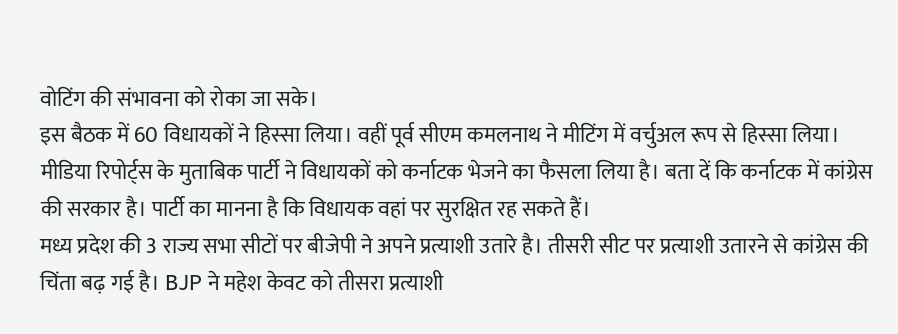वोटिंग की संभावना को रोका जा सके।
इस बैठक में 60 विधायकों ने हिस्सा लिया। वहीं पूर्व सीएम कमलनाथ ने मीटिंग में वर्चुअल रूप से हिस्सा लिया। मीडिया रिपोर्ट्स के मुताबिक पार्टी ने विधायकों को कर्नाटक भेजने का फैसला लिया है। बता दें कि कर्नाटक में कांग्रेस की सरकार है। पार्टी का मानना है कि विधायक वहां पर सुरक्षित रह सकते हैं।
मध्य प्रदेश की 3 राज्य सभा सीटों पर बीजेपी ने अपने प्रत्याशी उतारे है। तीसरी सीट पर प्रत्याशी उतारने से कांग्रेस की चिंता बढ़ गई है। BJP ने महेश केवट को तीसरा प्रत्याशी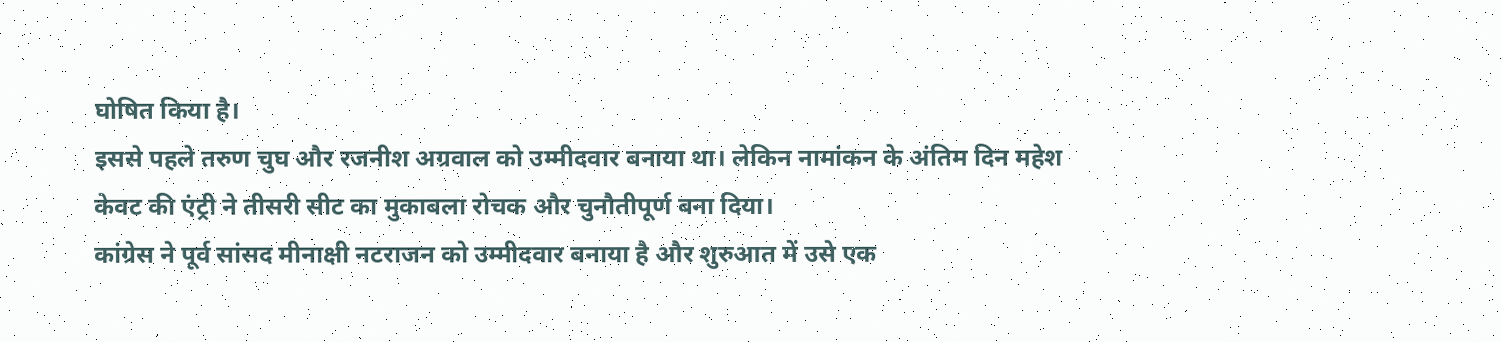घोषित किया है।
इससे पहले तरुण चुघ और रजनीश अग्रवाल को उम्मीदवार बनाया था। लेकिन नामांकन के अंतिम दिन महेश केवट की एंट्री ने तीसरी सीट का मुकाबला रोचक और चुनौतीपूर्ण बना दिया।
कांग्रेस ने पूर्व सांसद मीनाक्षी नटराजन को उम्मीदवार बनाया है और शुरुआत में उसे एक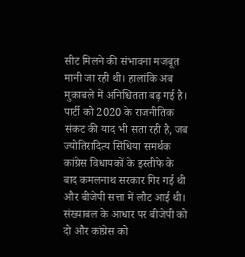सीट मिलने की संभावना मजबूत मानी जा रही थी। हालांकि अब मुकाबले में अनिश्चितता बढ़ गई है।
पार्टी को 2020 के राजनीतिक संकट की याद भी सता रही है, जब ज्योतिरादित्य सिंधिया समर्थक कांग्रेस विधायकों के इस्तीफे के बाद कमलनाथ सरकार गिर गई थी और बीजेपी सत्ता में लौट आई थी।
संख्याबल के आधार पर बीजेपी को दो और कांग्रेस को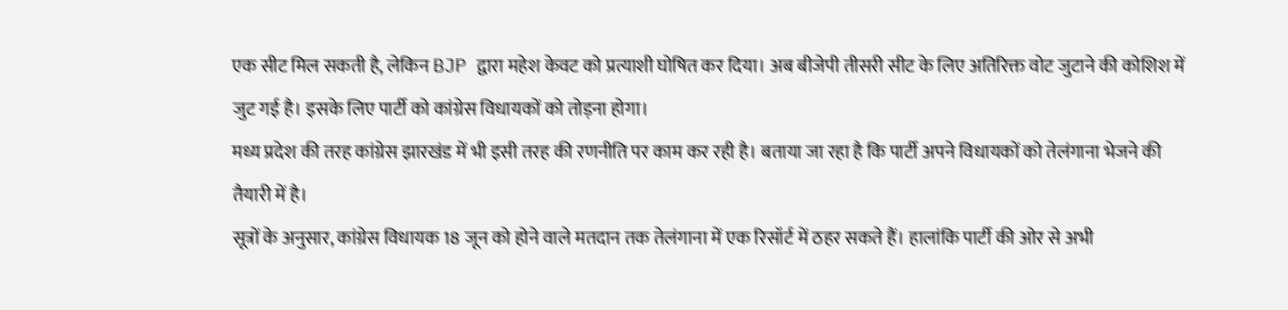एक सीट मिल सकती है, लेकिन BJP द्वारा महेश केवट को प्रत्याशी घोषित कर दिया। अब बीजेपी तीसरी सीट के लिए अतिरिक्त वोट जुटाने की कोशिश में जुट गई है। इसके लिए पार्टी को कांग्रेस विधायकों को तोड़ना होगा।
मध्य प्रदेश की तरह कांग्रेस झारखंड में भी इसी तरह की रणनीति पर काम कर रही है। बताया जा रहा है कि पार्टी अपने विधायकों को तेलंगाना भेजने की तैयारी में है।
सूत्रों के अनुसार, कांग्रेस विधायक 18 जून को होने वाले मतदान तक तेलंगाना में एक रिसॉर्ट में ठहर सकते हैं। हालांकि पार्टी की ओर से अभी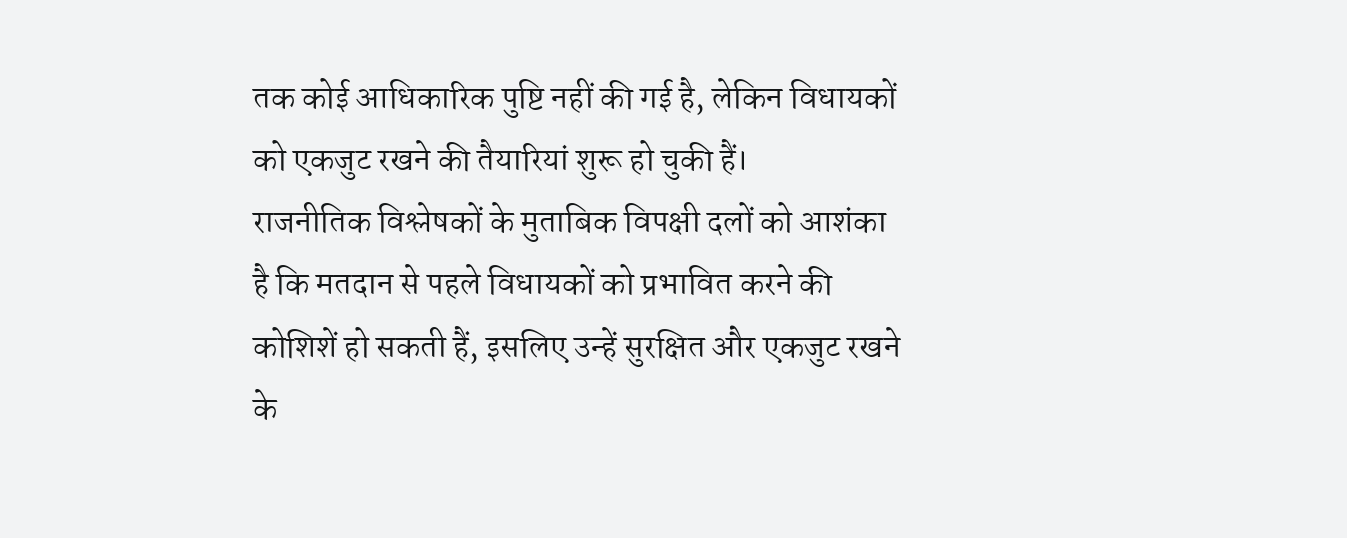तक कोई आधिकारिक पुष्टि नहीं की गई है, लेकिन विधायकों को एकजुट रखने की तैयारियां शुरू हो चुकी हैं।
राजनीतिक विश्लेषकों के मुताबिक विपक्षी दलों को आशंका है कि मतदान से पहले विधायकों को प्रभावित करने की कोशिशें हो सकती हैं, इसलिए उन्हें सुरक्षित और एकजुट रखने के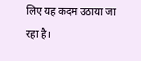लिए यह कदम उठाया जा रहा है।